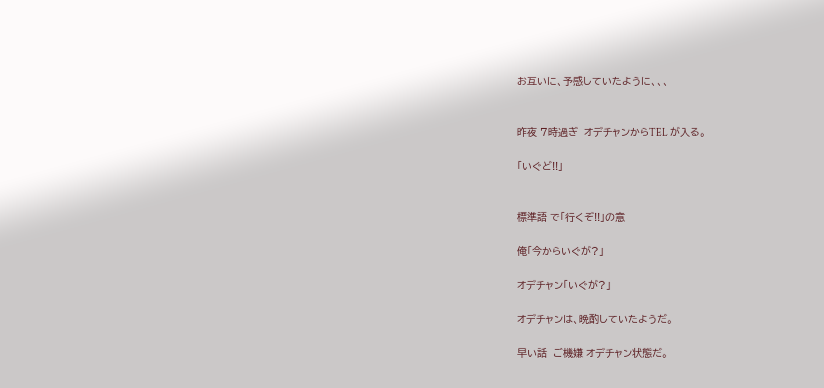お互いに、予感していたように、、、


昨夜 7時過ぎ  オデチャンからTEL が入る。

「いぐど!!」


標準語 で「行くぞ!!」の意

俺「今からいぐが?」

オデチャン「いぐが?」

オデチャンは、晩酌していたようだ。

早い話  ご機嫌 オデチャン状態だ。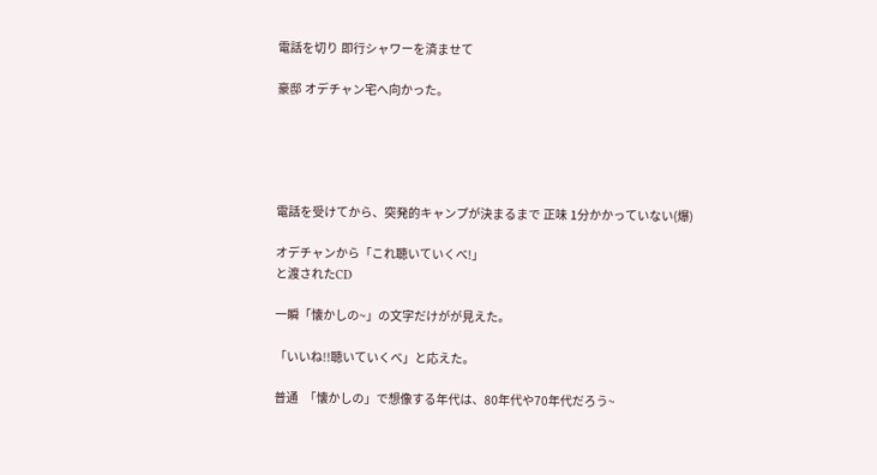電話を切り 即行シャワーを済ませて

豪邸 オデチャン宅へ向かった。





電話を受けてから、突発的キャンプが決まるまで 正味 1分かかっていない(爆)

オデチャンから「これ聴いていくべ!」
と渡されたCD

一瞬「懐かしの~」の文字だけがが見えた。

「いいね!!聴いていくべ」と応えた。

普通  「懐かしの」で想像する年代は、80年代や70年代だろう~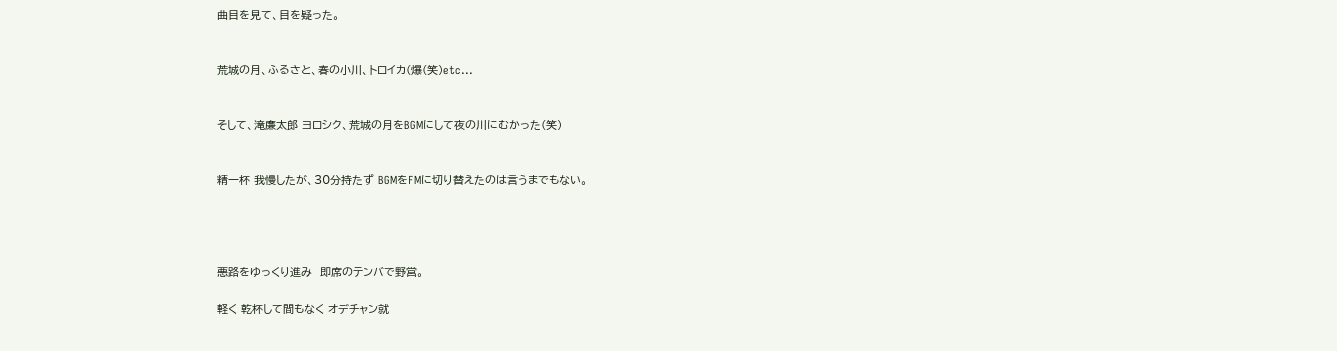曲目を見て、目を疑った。


荒城の月、ふるさと、春の小川、トロイカ(爆(笑)etc...


そして、滝廉太郎 ヨロシク、荒城の月をBGMにして夜の川にむかった(笑)


精一杯 我慢したが、30分持たず BGMをFMに切り替えたのは言うまでもない。




悪路をゆっくり進み  即席のテンバで野営。

軽く 乾杯して間もなく オデチャン就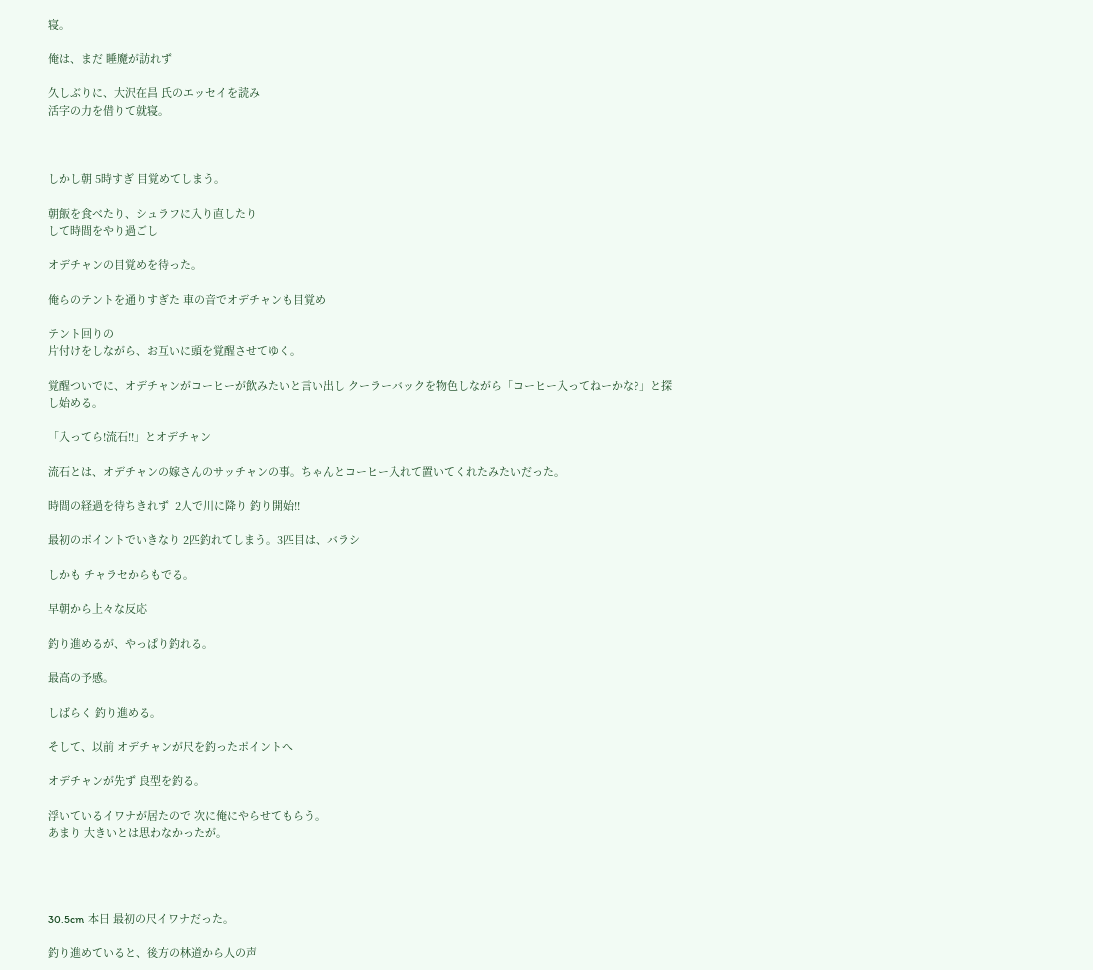寝。

俺は、まだ 睡魔が訪れず

久しぶりに、大沢在昌 氏のエッセイを読み
活字の力を借りて就寝。



しかし朝 5時すぎ 目覚めてしまう。

朝飯を食べたり、シュラフに入り直したり
して時間をやり過ごし

オデチャンの目覚めを待った。

俺らのテントを通りすぎた 車の音でオデチャンも目覚め

テント回りの
片付けをしながら、お互いに頭を覚醒させてゆく。

覚醒ついでに、オデチャンがコーヒーが飲みたいと言い出し クーラーバックを物色しながら「コーヒー入ってねーかな?」と探し始める。

「入ってら!流石!!」とオデチャン

流石とは、オデチャンの嫁さんのサッチャンの事。ちゃんとコーヒー入れて置いてくれたみたいだった。

時間の経過を待ちきれず  2人で川に降り 釣り開始!!

最初のポイントでいきなり 2匹釣れてしまう。3匹目は、バラシ

しかも チャラセからもでる。

早朝から上々な反応

釣り進めるが、やっぱり釣れる。

最高の予感。

しばらく 釣り進める。

そして、以前 オデチャンが尺を釣ったポイントへ

オデチャンが先ず 良型を釣る。

浮いているイワナが居たので 次に俺にやらせてもらう。
あまり 大きいとは思わなかったが。




30.5cm  本日 最初の尺イワナだった。

釣り進めていると、後方の林道から人の声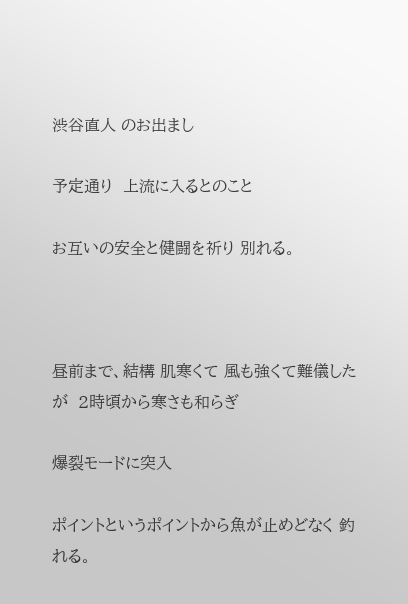渋谷直人 のお出まし

予定通り  上流に入るとのこと

お互いの安全と健闘を祈り 別れる。



昼前まで、結構 肌寒くて 風も強くて難儀したが  2時頃から寒さも和らぎ

爆裂モードに突入

ポイントというポイントから魚が止めどなく 釣れる。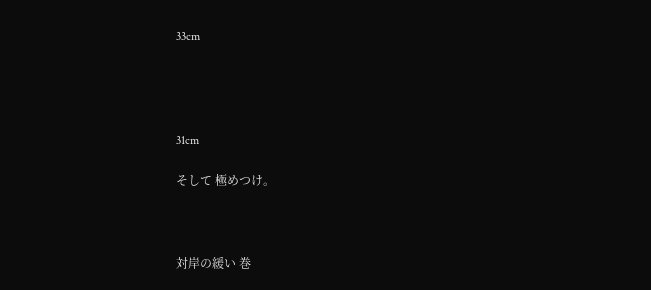33cm




31cm

そして 極めつけ。



対岸の緩い 巻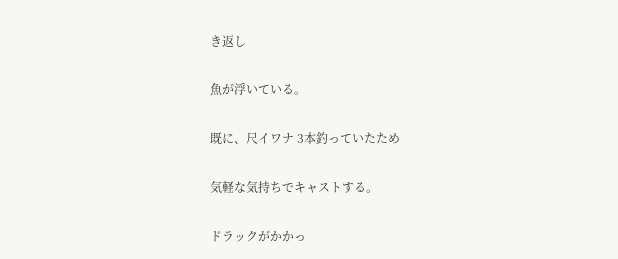き返し

魚が浮いている。

既に、尺イワナ 3本釣っていたため

気軽な気持ちでキャストする。

ドラックがかかっ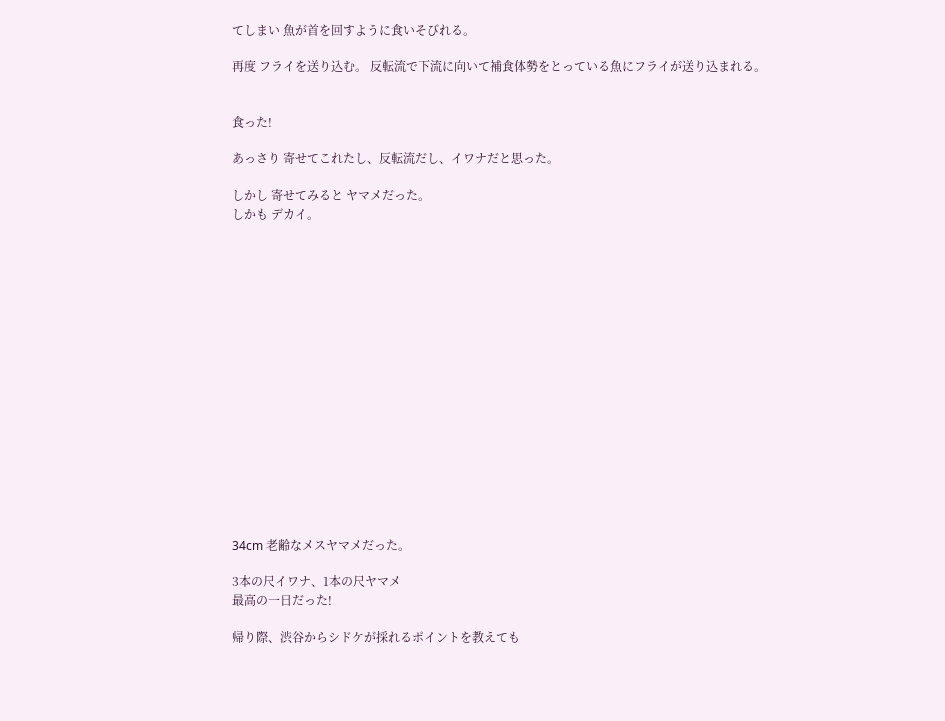てしまい 魚が首を回すように食いそびれる。

再度 フライを送り込む。 反転流で下流に向いて補食体勢をとっている魚にフライが送り込まれる。


食った!

あっさり 寄せてこれたし、反転流だし、イワナだと思った。

しかし 寄せてみると ヤマメだった。
しかも デカイ。

















34cm 老齢なメスヤマメだった。

3本の尺イワナ、1本の尺ヤマメ
最高の一日だった!

帰り際、渋谷からシドケが採れるポイントを教えても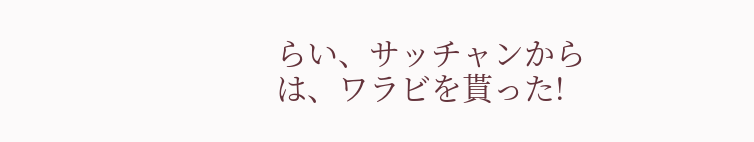らい、サッチャンからは、ワラビを貰った!